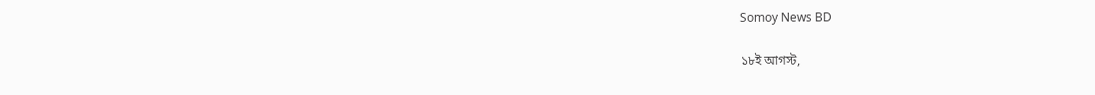Somoy News BD

১৮ই আগস্ট,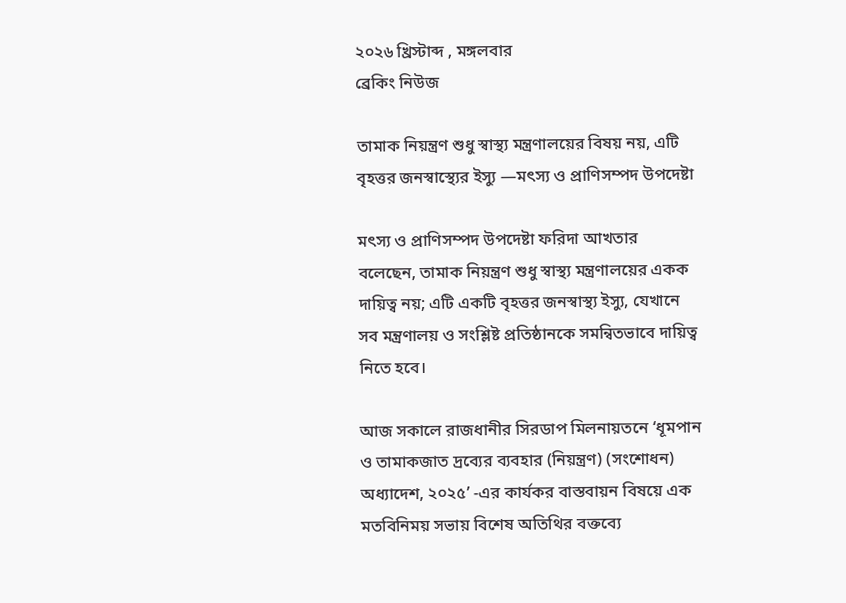২০২৬ খ্রিস্টাব্দ , মঙ্গলবার
ব্রেকিং নিউজ

তামাক নিয়ন্ত্রণ শুধু স্বাস্থ্য মন্ত্রণালয়ের বিষয় নয়, এটি বৃহত্তর জনস্বাস্থ্যের ইস্যু —মৎস্য ও প্রাণিসম্পদ উপদেষ্টা

মৎস্য ও প্রাণিসম্পদ উপদেষ্টা ফরিদা আখতার বলেছেন, তামাক নিয়ন্ত্রণ শুধু স্বাস্থ্য মন্ত্রণালয়ের একক দায়িত্ব নয়; এটি একটি বৃহত্তর জনস্বাস্থ্য ইস্যু, যেখানে সব মন্ত্রণালয় ও সংশ্লিষ্ট প্রতিষ্ঠানকে সমন্বিতভাবে দায়িত্ব নিতে হবে।

আজ সকালে রাজধানীর সিরডাপ মিলনায়তনে ‘ধূমপান ও তামাকজাত দ্রব্যের ব্যবহার (নিয়ন্ত্রণ) (সংশোধন) অধ্যাদেশ, ২০২৫’ -এর কার্যকর বাস্তবায়ন বিষয়ে এক মতবিনিময় সভায় বিশেষ অতিথির বক্তব্যে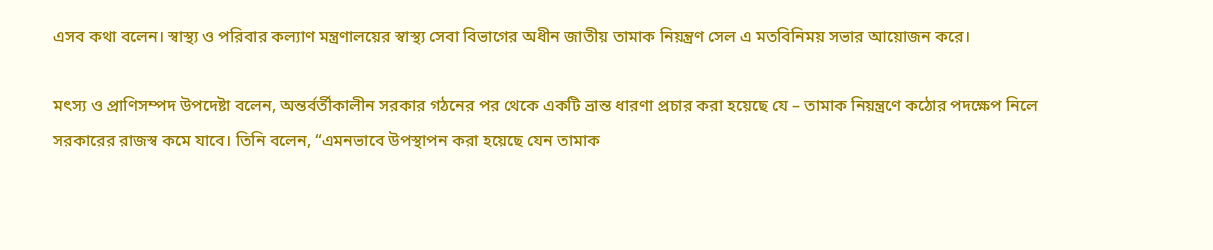এসব কথা বলেন। স্বাস্থ্য ও পরিবার কল্যাণ মন্ত্রণালয়ের স্বাস্থ্য সেবা বিভাগের অধীন জাতীয় তামাক নিয়ন্ত্রণ সেল এ মতবিনিময় সভার আয়োজন করে।

মৎস্য ও প্রাণিসম্পদ উপদেষ্টা বলেন, অন্তর্বর্তীকালীন সরকার গঠনের পর থেকে একটি ভ্রান্ত ধারণা প্রচার করা হয়েছে যে – তামাক নিয়ন্ত্রণে কঠোর পদক্ষেপ নিলে সরকারের রাজস্ব কমে যাবে। তিনি বলেন, “এমনভাবে উপস্থাপন করা হয়েছে যেন তামাক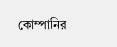কোম্পানির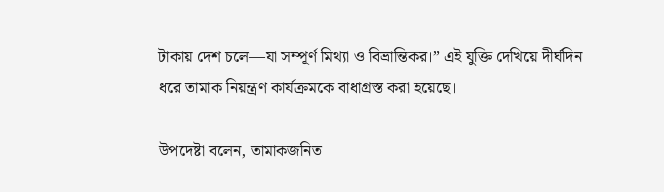টাকায় দেশ চলে—যা সম্পূর্ণ মিথ্যা ও বিভ্রান্তিকর।” এই যুক্তি দেখিয়ে দীর্ঘদিন ধরে তামাক নিয়ন্ত্রণ কার্যক্রমকে বাধাগ্রস্ত করা হয়েছে।

উপদেষ্টা বলেন, তামাকজনিত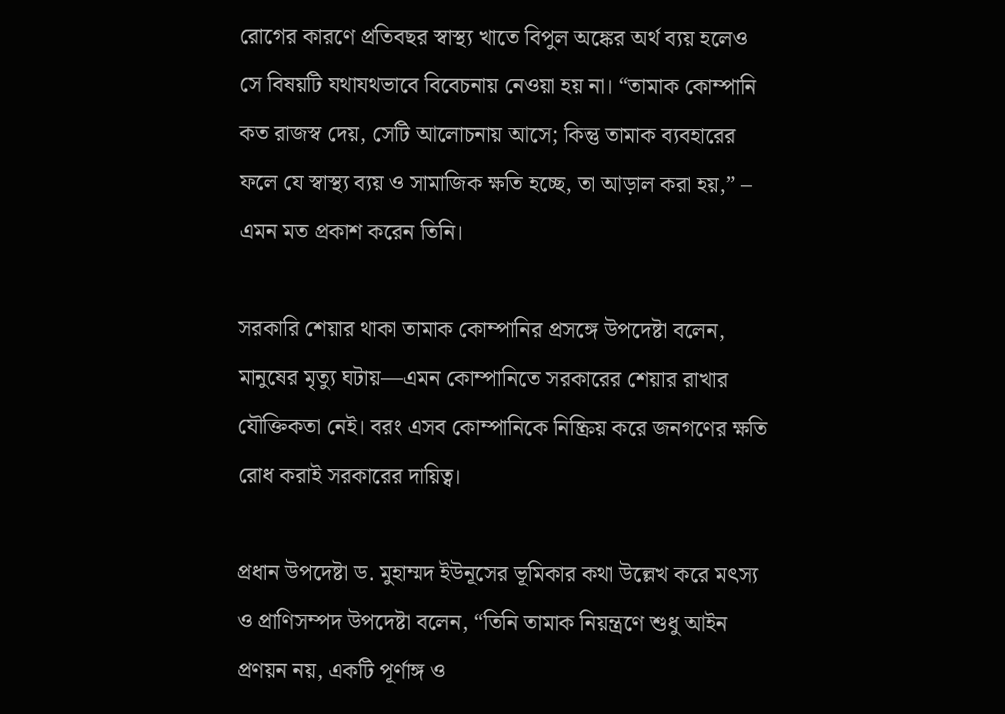রোগের কারণে প্রতিবছর স্বাস্থ্য খাতে বিপুল অঙ্কের অর্থ ব্যয় হলেও সে বিষয়টি যথাযথভাবে বিবেচনায় নেওয়া হয় না। “তামাক কোম্পানি কত রাজস্ব দেয়, সেটি আলোচনায় আসে; কিন্তু তামাক ব্যবহারের ফলে যে স্বাস্থ্য ব্যয় ও সামাজিক ক্ষতি হচ্ছে, তা আড়াল করা হয়,” – এমন মত প্রকাশ করেন তিনি।

সরকারি শেয়ার থাকা তামাক কোম্পানির প্রসঙ্গে উপদেষ্টা বলেন, মানুষের মৃত্যু ঘটায়—এমন কোম্পানিতে সরকারের শেয়ার রাখার যৌক্তিকতা নেই। বরং এসব কোম্পানিকে নিষ্ক্রিয় করে জনগণের ক্ষতি রোধ করাই সরকারের দায়িত্ব।

প্রধান উপদেষ্টা ড. মুহাম্মদ ইউনূসের ভূমিকার কথা উল্লেখ করে মৎস্য ও প্রাণিসম্পদ উপদেষ্টা বলেন, “তিনি তামাক নিয়ন্ত্রণে শুধু আইন প্রণয়ন নয়, একটি পূর্ণাঙ্গ ও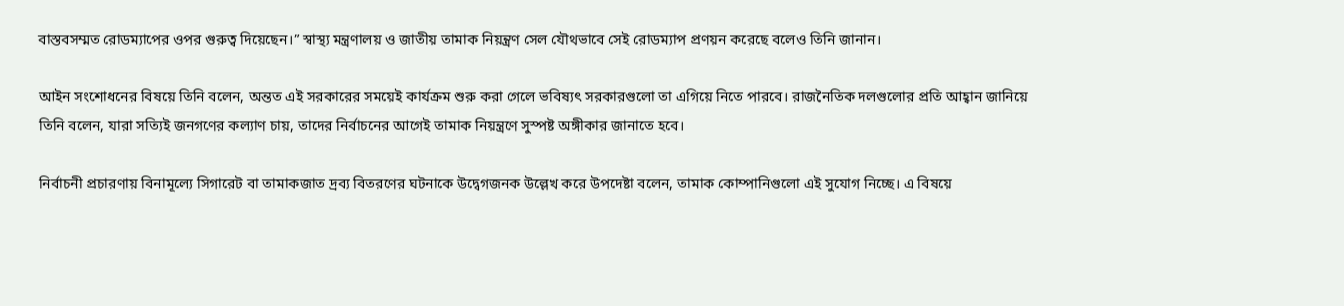বাস্তবসম্মত রোডম্যাপের ওপর গুরুত্ব দিয়েছেন।” স্বাস্থ্য মন্ত্রণালয় ও জাতীয় তামাক নিয়ন্ত্রণ সেল যৌথভাবে সেই রোডম্যাপ প্রণয়ন করেছে বলেও তিনি জানান।

আইন সংশোধনের বিষয়ে তিনি বলেন, অন্তত এই সরকারের সময়েই কার্যক্রম শুরু করা গেলে ভবিষ্যৎ সরকারগুলো তা এগিয়ে নিতে পারবে। রাজনৈতিক দলগুলোর প্রতি আহ্বান জানিয়ে তিনি বলেন, যারা সত্যিই জনগণের কল্যাণ চায়, তাদের নির্বাচনের আগেই তামাক নিয়ন্ত্রণে সুস্পষ্ট অঙ্গীকার জানাতে হবে।

নির্বাচনী প্রচারণায় বিনামূল্যে সিগারেট বা তামাকজাত দ্রব্য বিতরণের ঘটনাকে উদ্বেগজনক উল্লেখ করে উপদেষ্টা বলেন, তামাক কোম্পানিগুলো এই সুযোগ নিচ্ছে। এ বিষয়ে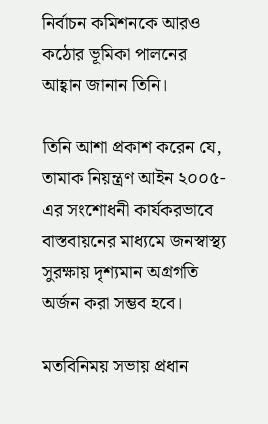নির্বাচন কমিশনকে আরও কঠোর ভূমিকা পালনের আহ্বান জানান তিনি।

তিনি আশা প্রকাশ করেন যে, তামাক নিয়ন্ত্রণ আইন ২০০৫-এর সংশোধনী কার্যকরভাবে বাস্তবায়নের মাধ্যমে জনস্বাস্থ্য সুরক্ষায় দৃশ্যমান অগ্রগতি অর্জন করা সম্ভব হবে।

মতবিনিময় সভায় প্রধান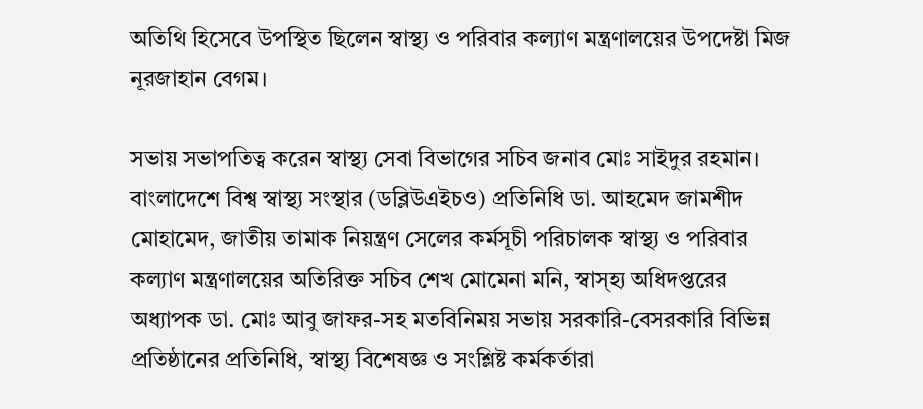অতিথি হিসেবে উপস্থিত ছিলেন স্বাস্থ্য ও পরিবার কল্যাণ মন্ত্রণালয়ের উপদেষ্টা মিজ নূরজাহান বেগম।

সভায় সভাপতিত্ব করেন স্বাস্থ্য সেবা বিভাগের সচিব জনাব মোঃ সাইদুর রহমান। বাংলাদেশে বিশ্ব স্বাস্থ্য সংস্থার (ডব্লিউএইচও) প্রতিনিধি ডা. আহমেদ জামশীদ মোহামেদ, জাতীয় তামাক নিয়ন্ত্রণ সেলের কর্মসূচী পরিচালক স্বাস্থ্য ও পরিবার কল্যাণ মন্ত্রণালয়ের অতিরিক্ত সচিব শেখ মোমেনা মনি, স্বাস্হ্য অধিদপ্তরের অধ্যাপক ডা. মোঃ আবু জাফর-সহ মতবিনিময় সভায় সরকারি-বেসরকারি বিভিন্ন প্রতিষ্ঠানের প্রতিনিধি, স্বাস্থ্য বিশেষজ্ঞ ও সংশ্লিষ্ট কর্মকর্তারা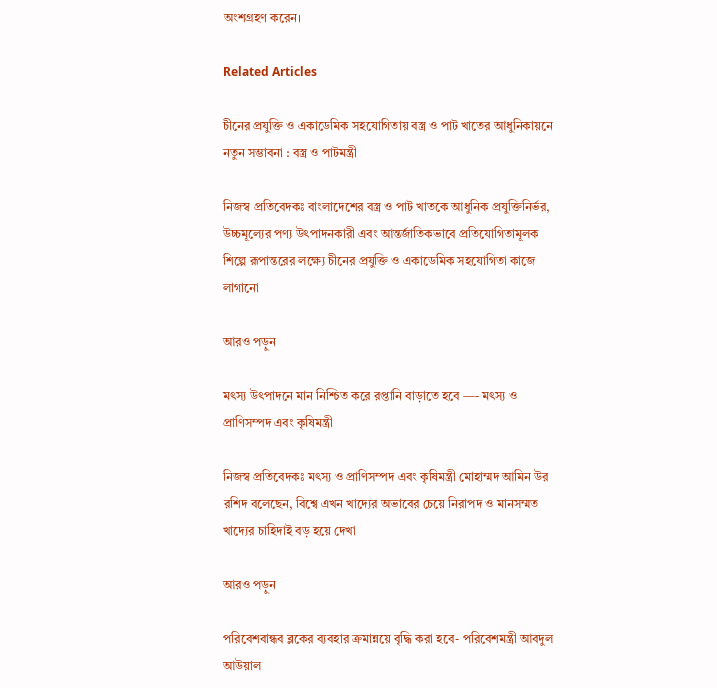অংশগ্রহণ করেন।

Related Articles

চীনের প্রযুক্তি ও একাডেমিক সহযোগিতায় বস্ত্র ও পাট খাতের আধুনিকায়নে নতুন সম্ভাবনা : বস্ত্র ও পাটমন্ত্রী

নিজস্ব প্রতিবেদকঃ বাংলাদেশের বস্ত্র ও পাট খাতকে আধুনিক প্রযুক্তিনির্ভর, উচ্চমূল্যের পণ্য উৎপাদনকারী এবং আন্তর্জাতিকভাবে প্রতিযোগিতামূলক শিল্পে রূপান্তরের লক্ষ্যে চীনের প্রযুক্তি ও একাডেমিক সহযোগিতা কাজে লাগানো

আরও পড়ুন

মৎস্য উৎপাদনে মান নিশ্চিত করে রপ্তানি বাড়াতে হবে —- মৎস্য ও প্রাণিসম্পদ এবং কৃষিমন্ত্রী

নিজস্ব প্রতিবেদকঃ মৎস্য ও প্রাণিসম্পদ এবং কৃষিমন্ত্রী মোহাম্মদ আমিন উর রশিদ বলেছেন, বিশ্বে এখন খাদ্যের অভাবের চেয়ে নিরাপদ ও মানসম্মত খাদ্যের চাহিদাই বড় হয়ে দেখা

আরও পড়ুন

পরিবেশবান্ধব ব্লকের ব্যবহার ক্রমান্নয়ে বৃদ্ধি করা হবে- পরিবেশমন্ত্রী আবদুল আউয়াল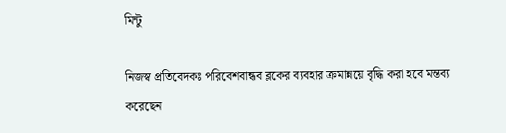মিন্টু

নিজস্ব প্রতিবেদকঃ পরিবেশবান্ধব ব্লকের ব্যবহার ক্রমান্নয়ে বৃদ্ধি করা হবে মন্তব্য করেছেন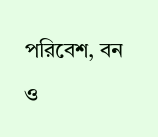পরিবেশ, বন ও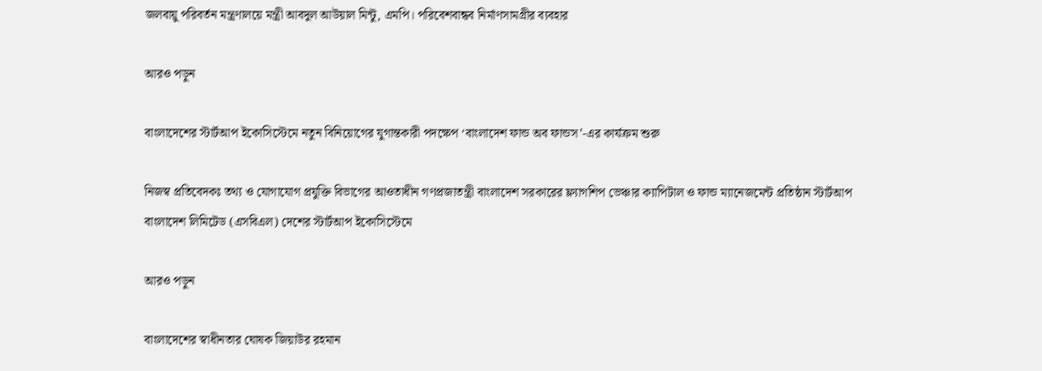জলবায়ু পরিবর্তন মন্ত্রণালয়ে মন্ত্রী আবদুল আউয়াল মিন্টু, এমপি। পরিবেশবান্ধব নির্মাণসামগ্রীর ব্যবহার

আরও পড়ুন

বাংলাদেশের স্টার্টআপ ইকোসিস্টেমে নতুন বিনিয়োগের যুগান্তকারী পদক্ষেপ ‘বাংলাদেশ ফান্ড অব ফান্ডস’-এর কার্যক্রম শুরু

নিজস্ব প্রতিবেদকঃ তথ্য ও যোগাযোগ প্রযুক্তি বিভাগের আওতাধীন গণপ্রজাতন্ত্রী বাংলাদেশ সরকারের ফ্ল্যাগশিপ ভেঞ্চার ক্যাপিটাল ও ফান্ড ম্যানেজমেন্ট প্রতিষ্ঠান স্টার্টআপ বাংলাদেশ লিমিটেড (এসবিএল) দেশের স্টার্টআপ ইকোসিস্টেমে

আরও পড়ুন

বাংলাদেশের স্বাধীনতার ঘোষক জিয়াউর রহমান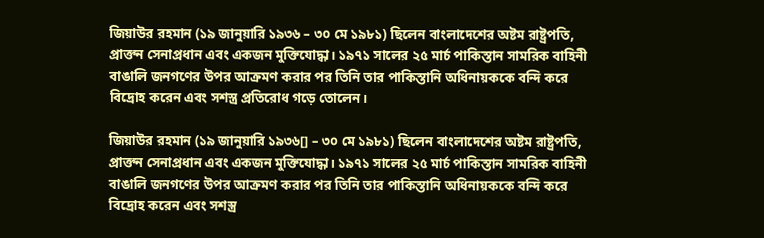জিয়াউর রহমান (১৯ জানুয়ারি ১৯৩৬ – ৩০ মে ১৯৮১) ছিলেন বাংলাদেশের অষ্টম রাষ্ট্রপতি, প্রাক্তন সেনাপ্রধান এবং একজন মুক্তিযোদ্ধা। ১৯৭১ সালের ২৫ মার্চ পাকিস্তান সামরিক বাহিনী বাঙালি জনগণের উপর আক্রমণ করার পর তিনি তার পাকিস্তানি অধিনায়ককে বন্দি করে বিদ্রোহ করেন এবং সশস্ত্র প্রতিরোধ গড়ে তোলেন।

জিয়াউর রহমান (১৯ জানুয়ারি ১৯৩৬[] – ৩০ মে ১৯৮১) ছিলেন বাংলাদেশের অষ্টম রাষ্ট্রপতি, প্রাক্তন সেনাপ্রধান এবং একজন মুক্তিযোদ্ধা। ১৯৭১ সালের ২৫ মার্চ পাকিস্তান সামরিক বাহিনী বাঙালি জনগণের উপর আক্রমণ করার পর তিনি তার পাকিস্তানি অধিনায়ককে বন্দি করে বিদ্রোহ করেন এবং সশস্ত্র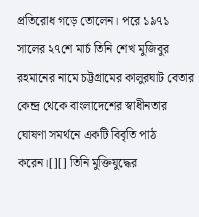প্রতিরোধ গড়ে তোলেন। পরে ১৯৭১ সালের ২৭শে মার্চ তিনি শেখ মুজিবুর রহমানের নামে চট্টগ্রামের কালুরঘাট বেতার কেন্দ্র থেকে বাংলাদেশের স্বাধীনতার ঘোষণা সমর্থনে একটি বিবৃতি পাঠ করেন।[][] তিনি মুক্তিযুদ্ধের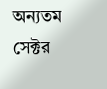অন্যতম সেক্টর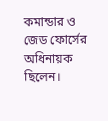কমান্ডার ও জেড ফোর্সের অধিনায়ক ছিলেন।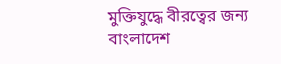মুক্তিযুদ্ধে বীরত্বের জন্য বাংলাদেশ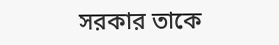সরকার তাকে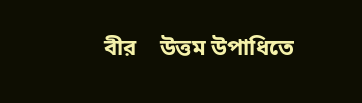বীর    উত্তম উপাধিতে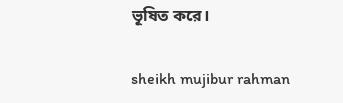ভূষিত করে।

sheikh mujibur rahman